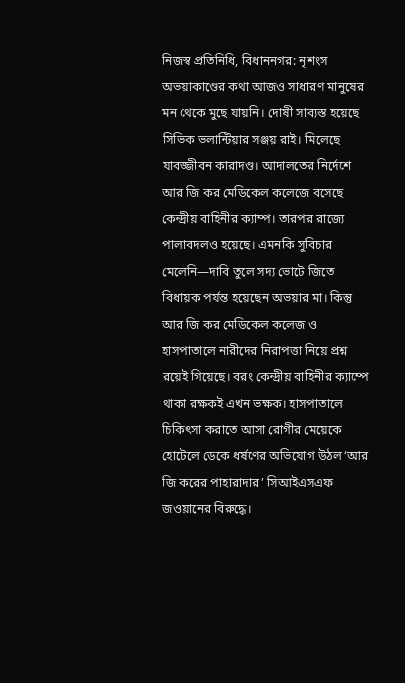নিজস্ব প্রতিনিধি, বিধাননগর: নৃশংস অভয়াকাণ্ডের কথা আজও সাধারণ মানুষের মন থেকে মুছে যায়নি। দোষী সাব্যস্ত হয়েছে সিভিক ভলান্টিয়ার সঞ্জয় রাই। মিলেছে যাবজ্জীবন কারাদণ্ড। আদালতের নির্দেশে আর জি কর মেডিকেল কলেজে বসেছে কেন্দ্রীয় বাহিনীর ক্যাম্প। তারপর রাজ্যে পালাবদলও হয়েছে। এমনকি সুবিচার মেলেনি—দাবি তুলে সদ্য ভোটে জিতে বিধায়ক পর্যন্ত হয়েছেন অভয়ার মা। কিন্তু আর জি কর মেডিকেল কলেজ ও হাসপাতালে নারীদের নিরাপত্তা নিয়ে প্রশ্ন রয়েই গিয়েছে। বরং কেন্দ্রীয় বাহিনীর ক্যাম্পে থাকা রক্ষকই এখন ভক্ষক। হাসপাতালে চিকিৎসা করাতে আসা রোগীর মেয়েকে হোটেলে ডেকে ধর্ষণের অভিযোগ উঠল ‘আর জি করের পাহারাদার’ সিআইএসএফ জওয়ানের বিরুদ্ধে।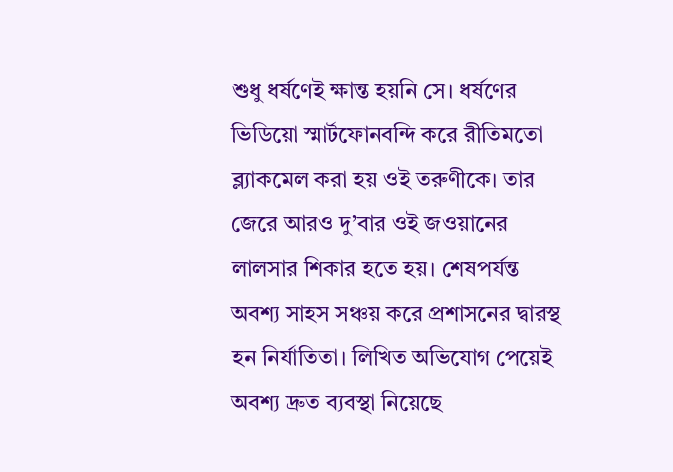শুধু ধর্ষণেই ক্ষান্ত হয়নি সে। ধর্ষণের ভিডিয়ো স্মার্টফোনবন্দি করে রীতিমতো ব্ল্যাকমেল করা হয় ওই তরুণীকে। তার জেরে আরও দু’বার ওই জওয়ানের লালসার শিকার হতে হয়। শেষপর্যন্ত অবশ্য সাহস সঞ্চয় করে প্রশাসনের দ্বারস্থ হন নির্যাতিতা। লিখিত অভিযোগ পেয়েই অবশ্য দ্রুত ব্যবস্থা নিয়েছে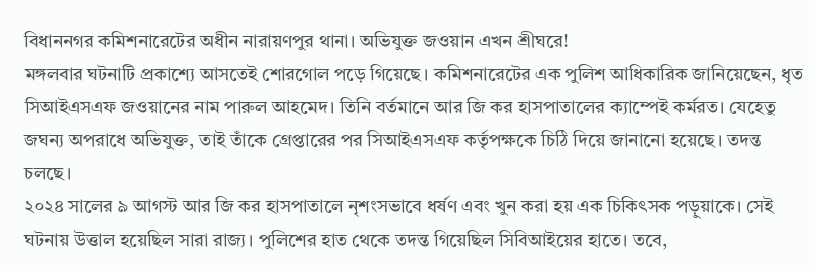বিধাননগর কমিশনারেটের অধীন নারায়ণপুর থানা। অভিযুক্ত জওয়ান এখন শ্রীঘরে!
মঙ্গলবার ঘটনাটি প্রকাশ্যে আসতেই শোরগোল পড়ে গিয়েছে। কমিশনারেটের এক পুলিশ আধিকারিক জানিয়েছেন, ধৃত সিআইএসএফ জওয়ানের নাম পারুল আহমেদ। তিনি বর্তমানে আর জি কর হাসপাতালের ক্যাম্পেই কর্মরত। যেহেতু জঘন্য অপরাধে অভিযুক্ত, তাই তাঁকে গ্রেপ্তারের পর সিআইএসএফ কর্তৃপক্ষকে চিঠি দিয়ে জানানো হয়েছে। তদন্ত চলছে।
২০২৪ সালের ৯ আগস্ট আর জি কর হাসপাতালে নৃশংসভাবে ধর্ষণ এবং খুন করা হয় এক চিকিৎসক পড়ুয়াকে। সেই ঘটনায় উত্তাল হয়েছিল সারা রাজ্য। পুলিশের হাত থেকে তদন্ত গিয়েছিল সিবিআইয়ের হাতে। তবে,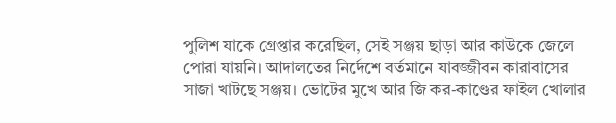পুলিশ যাকে গ্রেপ্তার করেছিল, সেই সঞ্জয় ছাড়া আর কাউকে জেলে পোরা যায়নি। আদালতের নির্দেশে বর্তমানে যাবজ্জীবন কারাবাসের সাজা খাটছে সঞ্জয়। ভোটের মুখে আর জি কর-কাণ্ডের ফাইল খোলার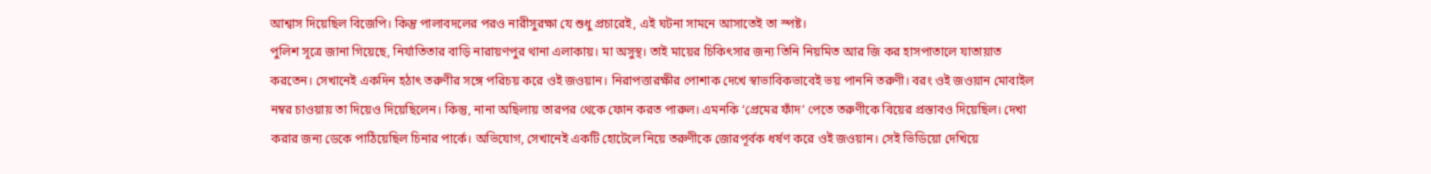আশ্বাস দিয়েছিল বিজেপি। কিন্তু পালাবদলের পরও নারীসুরক্ষা যে শুধু প্রচারেই, এই ঘটনা সামনে আসাতেই তা স্পষ্ট।
পুলিশ সূত্রে জানা গিয়েছে, নির্যাতিতার বাড়ি নারায়ণপুর থানা এলাকায়। মা অসুস্থ। তাই মায়ের চিকিৎসার জন্য তিনি নিয়মিত আর জি কর হাসপাতালে যাতায়াত করতেন। সেখানেই একদিন হঠাৎ তরুণীর সঙ্গে পরিচয় করে ওই জওয়ান। নিরাপত্তারক্ষীর পোশাক দেখে স্বাভাবিকভাবেই ভয় পাননি তরুণী। বরং ওই জওয়ান মোবাইল নম্বর চাওয়ায় তা দিয়েও দিয়েছিলেন। কিন্তু, নানা অছিলায় তারপর থেকে ফোন করত পারুল। এমনকি ‘প্রেমের ফাঁদ’ পেতে তরুণীকে বিয়ের প্রস্তাবও দিয়েছিল। দেখা করার জন্য ডেকে পাঠিয়েছিল চিনার পার্কে। অভিযোগ, সেখানেই একটি হোটেলে নিয়ে তরুণীকে জোরপূর্বক ধর্ষণ করে ওই জওয়ান। সেই ভিডিয়ো দেখিয়ে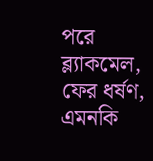পরে ব্ল্যাকমেল, ফের ধর্ষণ, এমনকি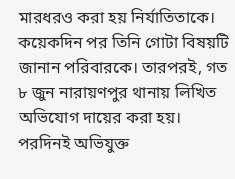মারধরও করা হয় নির্যাতিতাকে। কয়েকদিন পর তিনি গোটা বিষয়টি জানান পরিবারকে। তারপরই, গত ৮ জুন নারায়ণপুর থানায় লিখিত অভিযোগ দায়ের করা হয়। পরদিনই অভিযুক্ত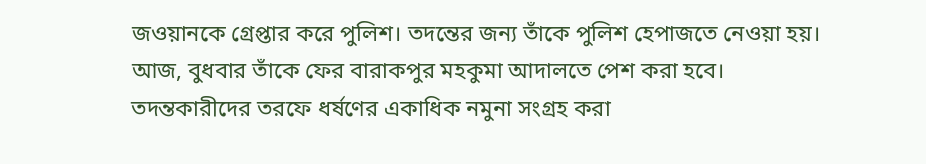জওয়ানকে গ্রেপ্তার করে পুলিশ। তদন্তের জন্য তাঁকে পুলিশ হেপাজতে নেওয়া হয়। আজ, বুধবার তাঁকে ফের বারাকপুর মহকুমা আদালতে পেশ করা হবে। তদন্তকারীদের তরফে ধর্ষণের একাধিক নমুনা সংগ্রহ করা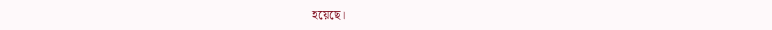হয়েছে।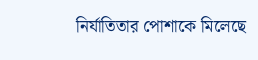নির্যাতিতার পোশাকে মিলেছে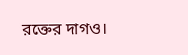রক্তের দাগও।